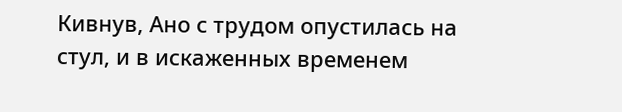Кивнув, Ано с трудом опустилась на стул, и в искаженных временем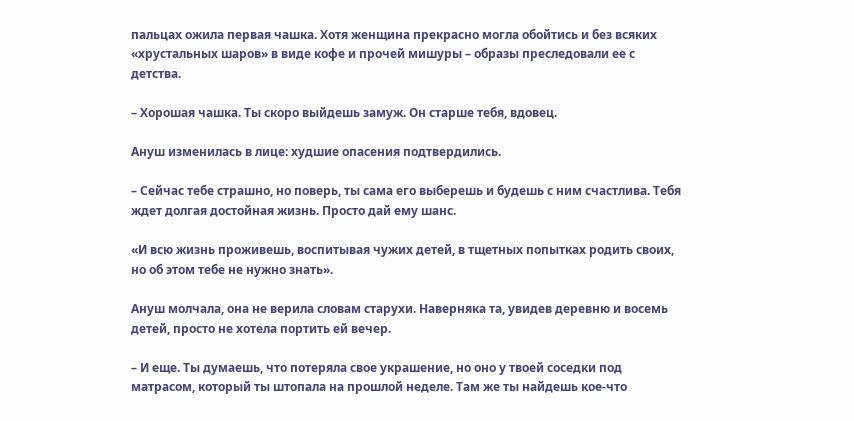пальцах ожила первая чашка. Хотя женщина прекрасно могла обойтись и без всяких «хрустальных шаров» в виде кофе и прочей мишуры – образы преследовали ее с детства.

– Хорошая чашка. Ты скоро выйдешь замуж. Он старше тебя, вдовец.

Ануш изменилась в лице: худшие опасения подтвердились.

– Сейчас тебе страшно, но поверь, ты сама его выберешь и будешь с ним счастлива. Тебя ждет долгая достойная жизнь. Просто дай ему шанс.

«И всю жизнь проживешь, воспитывая чужих детей, в тщетных попытках родить своих, но об этом тебе не нужно знать».

Ануш молчала, она не верила словам старухи. Наверняка та, увидев деревню и восемь детей, просто не хотела портить ей вечер.

– И еще. Ты думаешь, что потеряла свое украшение, но оно у твоей соседки под матрасом, который ты штопала на прошлой неделе. Там же ты найдешь кое-что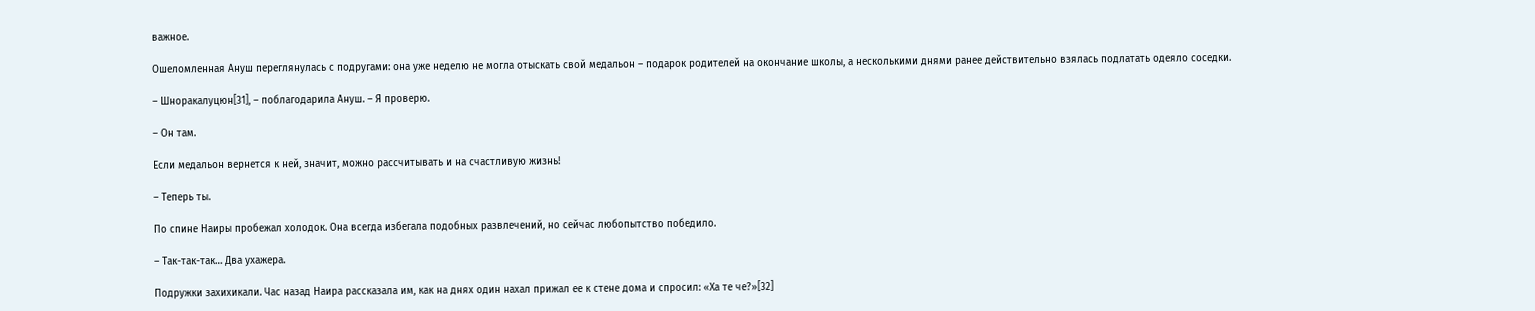важное.

Ошеломленная Ануш переглянулась с подругами: она уже неделю не могла отыскать свой медальон – подарок родителей на окончание школы, а несколькими днями ранее действительно взялась подлатать одеяло соседки.

– Шноракалуцюн[31], – поблагодарила Ануш. – Я проверю.

– Он там.

Если медальон вернется к ней, значит, можно рассчитывать и на счастливую жизнь!

– Теперь ты.

По спине Наиры пробежал холодок. Она всегда избегала подобных развлечений, но сейчас любопытство победило.

– Так-так-так… Два ухажера.

Подружки захихикали. Час назад Наира рассказала им, как на днях один нахал прижал ее к стене дома и спросил: «Ха те че?»[32]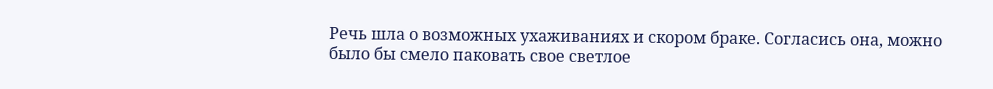Речь шла о возможных ухаживаниях и скором браке. Согласись она, можно было бы смело паковать свое светлое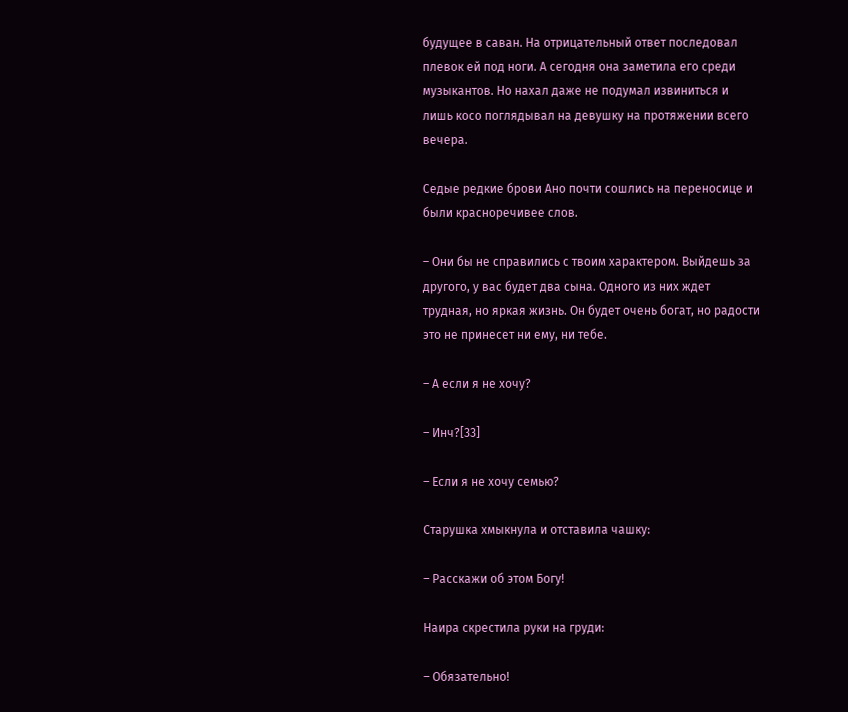будущее в саван. На отрицательный ответ последовал плевок ей под ноги. А сегодня она заметила его среди музыкантов. Но нахал даже не подумал извиниться и лишь косо поглядывал на девушку на протяжении всего вечера.

Седые редкие брови Ано почти сошлись на переносице и были красноречивее слов.

– Они бы не справились с твоим характером. Выйдешь за другого, у вас будет два сына. Одного из них ждет трудная, но яркая жизнь. Он будет очень богат, но радости это не принесет ни ему, ни тебе.

– А если я не хочу?

– Инч?[33]

– Если я не хочу семью?

Старушка хмыкнула и отставила чашку:

– Расскажи об этом Богу!

Наира скрестила руки на груди:

– Обязательно!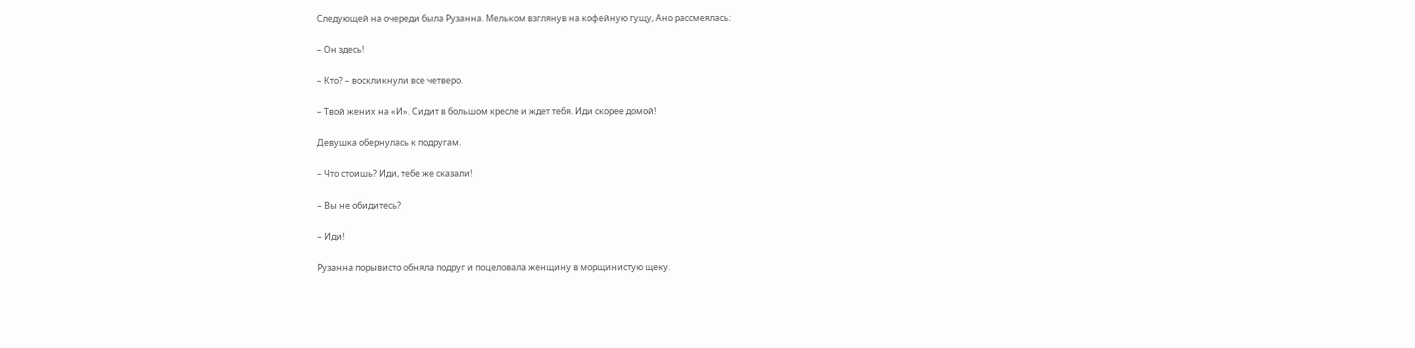Следующей на очереди была Рузанна. Мельком взглянув на кофейную гущу, Ано рассмеялась:

– Он здесь!

– Кто? – воскликнули все четверо.

– Твой жених на «И». Сидит в большом кресле и ждет тебя. Иди скорее домой!

Девушка обернулась к подругам.

– Что стоишь? Иди, тебе же сказали!

– Вы не обидитесь?

– Иди!

Рузанна порывисто обняла подруг и поцеловала женщину в морщинистую щеку.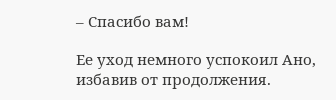– Спасибо вам!

Ее уход немного успокоил Ано, избавив от продолжения.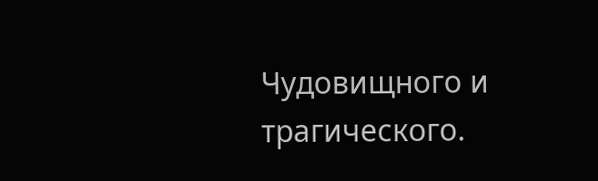Чудовищного и трагического.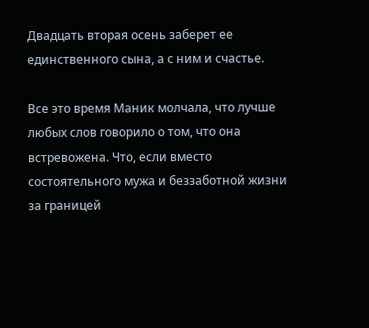Двадцать вторая осень заберет ее единственного сына, а с ним и счастье.

Все это время Маник молчала, что лучше любых слов говорило о том, что она встревожена. Что, если вместо состоятельного мужа и беззаботной жизни за границей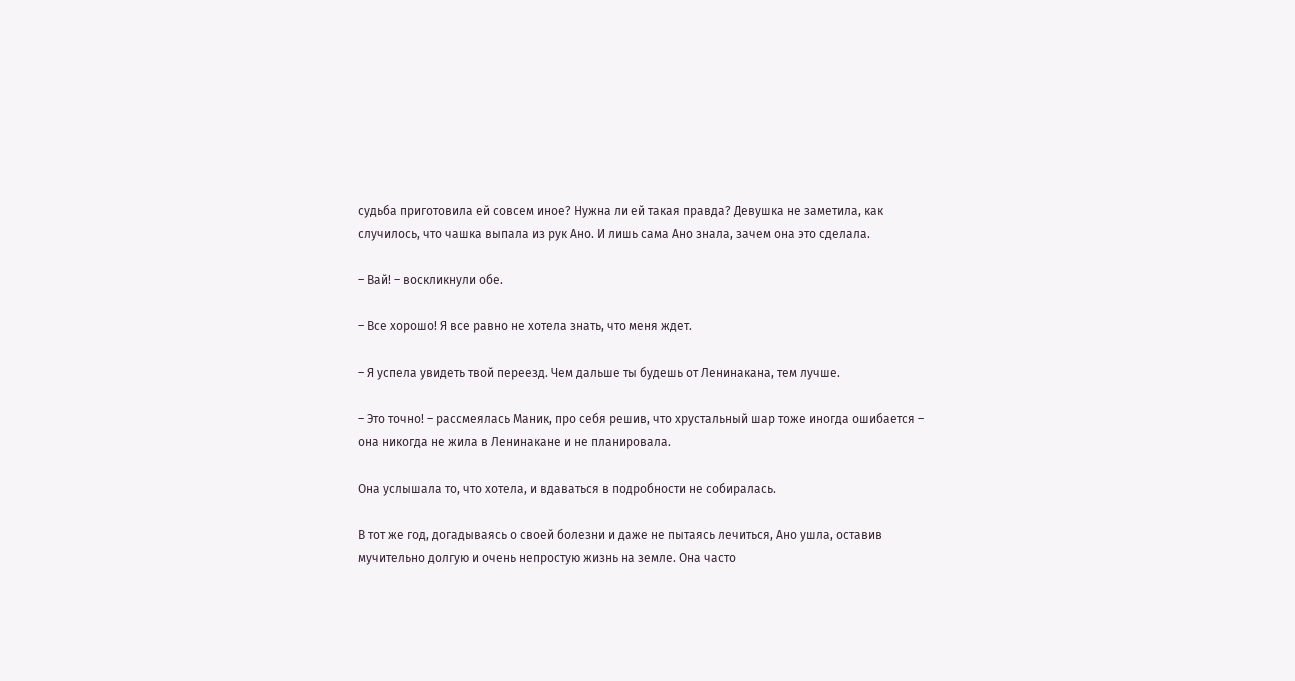судьба приготовила ей совсем иное? Нужна ли ей такая правда? Девушка не заметила, как случилось, что чашка выпала из рук Ано. И лишь сама Ано знала, зачем она это сделала.

– Вай! – воскликнули обе.

– Все хорошо! Я все равно не хотела знать, что меня ждет.

– Я успела увидеть твой переезд. Чем дальше ты будешь от Ленинакана, тем лучше.

– Это точно! – рассмеялась Маник, про себя решив, что хрустальный шар тоже иногда ошибается – она никогда не жила в Ленинакане и не планировала.

Она услышала то, что хотела, и вдаваться в подробности не собиралась.

В тот же год, догадываясь о своей болезни и даже не пытаясь лечиться, Ано ушла, оставив мучительно долгую и очень непростую жизнь на земле. Она часто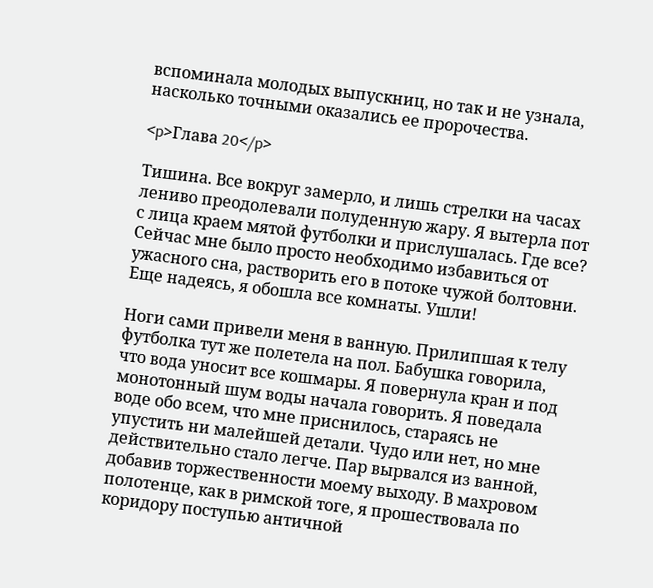вспоминала молодых выпускниц, но так и не узнала, насколько точными оказались ее пророчества.

<p>Глава 20</p>

Тишина. Все вокруг замерло, и лишь стрелки на часах лениво преодолевали полуденную жару. Я вытерла пот с лица краем мятой футболки и прислушалась. Где все? Сейчас мне было просто необходимо избавиться от ужасного сна, растворить его в потоке чужой болтовни. Еще надеясь, я обошла все комнаты. Ушли!

Ноги сами привели меня в ванную. Прилипшая к телу футболка тут же полетела на пол. Бабушка говорила, что вода уносит все кошмары. Я повернула кран и под монотонный шум воды начала говорить. Я поведала воде обо всем, что мне приснилось, стараясь не упустить ни малейшей детали. Чудо или нет, но мне действительно стало легче. Пар вырвался из ванной, добавив торжественности моему выходу. В махровом полотенце, как в римской тоге, я прошествовала по коридору поступью античной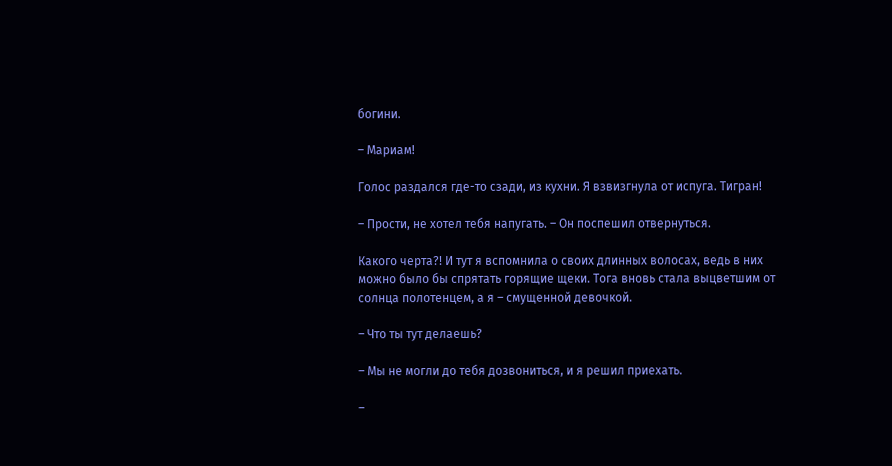богини.

– Мариам!

Голос раздался где-то сзади, из кухни. Я взвизгнула от испуга. Тигран!

– Прости, не хотел тебя напугать. – Он поспешил отвернуться.

Какого черта?! И тут я вспомнила о своих длинных волосах, ведь в них можно было бы спрятать горящие щеки. Тога вновь стала выцветшим от солнца полотенцем, а я – смущенной девочкой.

– Что ты тут делаешь?

– Мы не могли до тебя дозвониться, и я решил приехать.

–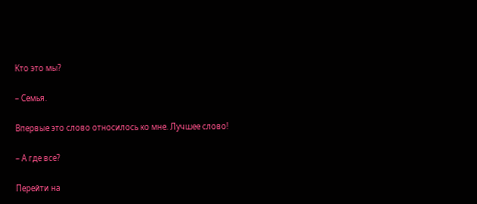Кто это мы?

– Семья.

Впервые это слово относилось ко мне. Лучшее слово!

– А где все?

Перейти на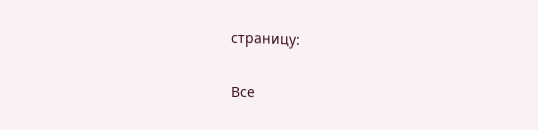страницу:

Все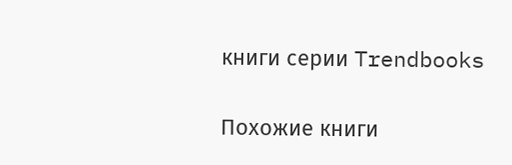книги серии Trendbooks

Похожие книги